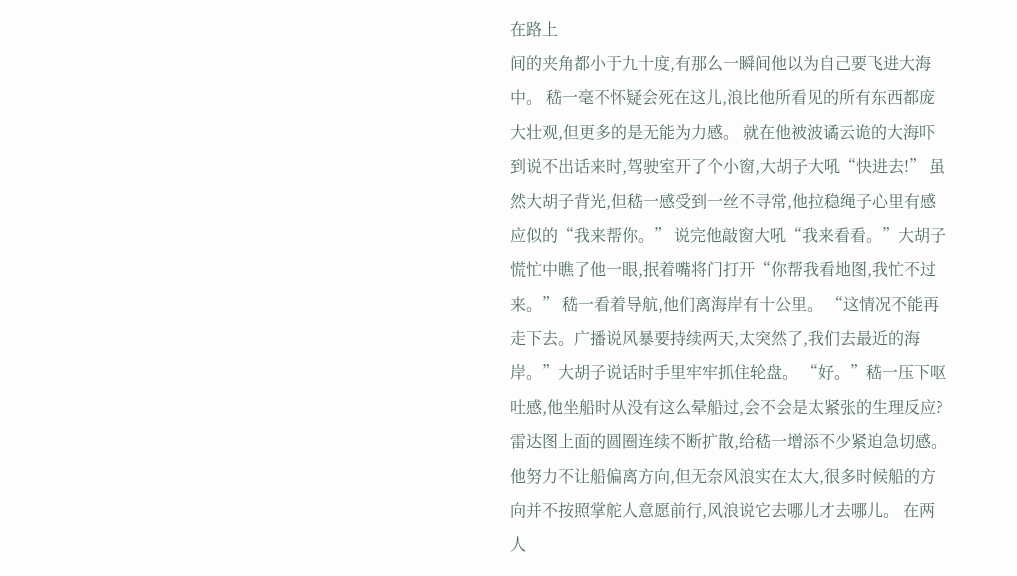在路上
间的夹角都小于九十度,有那么一瞬间他以为自己要飞进大海中。 嵇一毫不怀疑会死在这儿,浪比他所看见的所有东西都庞大壮观,但更多的是无能为力感。 就在他被波谲云诡的大海吓到说不出话来时,驾驶室开了个小窗,大胡子大吼“快进去!” 虽然大胡子背光,但嵇一感受到一丝不寻常,他拉稳绳子心里有感应似的“我来帮你。” 说完他敲窗大吼“我来看看。”大胡子慌忙中瞧了他一眼,抿着嘴将门打开“你帮我看地图,我忙不过来。” 嵇一看着导航,他们离海岸有十公里。 “这情况不能再走下去。广播说风暴要持续两天,太突然了,我们去最近的海岸。”大胡子说话时手里牢牢抓住轮盘。 “好。”嵇一压下呕吐感,他坐船时从没有这么晕船过,会不会是太紧张的生理反应? 雷达图上面的圆圈连续不断扩散,给嵇一增添不少紧迫急切感。他努力不让船偏离方向,但无奈风浪实在太大,很多时候船的方向并不按照掌舵人意愿前行,风浪说它去哪儿才去哪儿。 在两人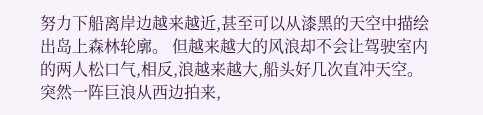努力下船离岸边越来越近,甚至可以从漆黑的天空中描绘出岛上森林轮廓。 但越来越大的风浪却不会让驾驶室内的两人松口气,相反,浪越来越大,船头好几次直冲天空。 突然一阵巨浪从西边拍来,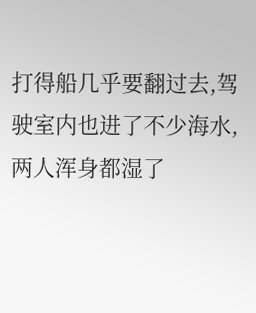打得船几乎要翻过去,驾驶室内也进了不少海水,两人浑身都湿了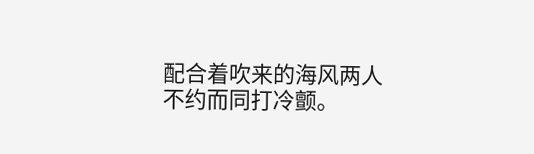配合着吹来的海风两人不约而同打冷颤。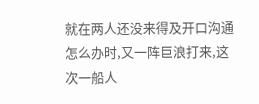就在两人还没来得及开口沟通怎么办时,又一阵巨浪打来,这次一船人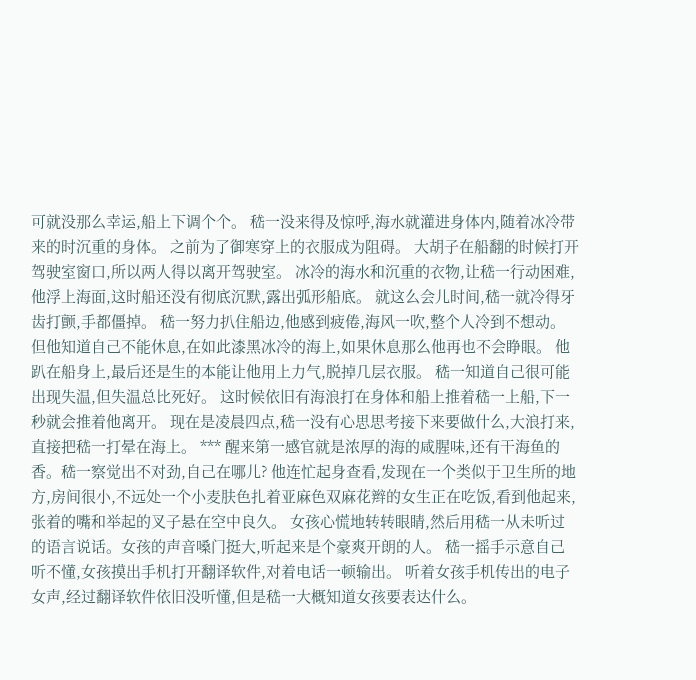可就没那么幸运,船上下调个个。 嵇一没来得及惊呼,海水就灌进身体内,随着冰冷带来的时沉重的身体。 之前为了御寒穿上的衣服成为阻碍。 大胡子在船翻的时候打开驾驶室窗口,所以两人得以离开驾驶室。 冰冷的海水和沉重的衣物,让嵇一行动困难,他浮上海面,这时船还没有彻底沉默,露出弧形船底。 就这么会儿时间,嵇一就冷得牙齿打颤,手都僵掉。 嵇一努力扒住船边,他感到疲倦,海风一吹,整个人冷到不想动。但他知道自己不能休息,在如此漆黑冰冷的海上,如果休息那么他再也不会睁眼。 他趴在船身上,最后还是生的本能让他用上力气,脱掉几层衣服。 嵇一知道自己很可能出现失温,但失温总比死好。 这时候依旧有海浪打在身体和船上推着嵇一上船,下一秒就会推着他离开。 现在是凌晨四点,嵇一没有心思思考接下来要做什么,大浪打来,直接把嵇一打晕在海上。 *** 醒来第一感官就是浓厚的海的咸腥味,还有干海鱼的香。嵇一察觉出不对劲,自己在哪儿? 他连忙起身查看,发现在一个类似于卫生所的地方,房间很小,不远处一个小麦肤色扎着亚麻色双麻花辫的女生正在吃饭,看到他起来,张着的嘴和举起的叉子悬在空中良久。 女孩心慌地转转眼睛,然后用嵇一从未听过的语言说话。女孩的声音嗓门挺大,听起来是个豪爽开朗的人。 嵇一摇手示意自己听不懂,女孩摸出手机打开翻译软件,对着电话一顿输出。 听着女孩手机传出的电子女声,经过翻译软件依旧没听懂,但是嵇一大概知道女孩要表达什么。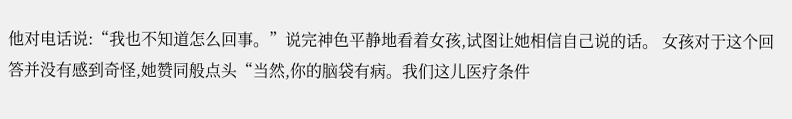他对电话说:“我也不知道怎么回事。”说完神色平静地看着女孩,试图让她相信自己说的话。 女孩对于这个回答并没有感到奇怪,她赞同般点头“当然,你的脑袋有病。我们这儿医疗条件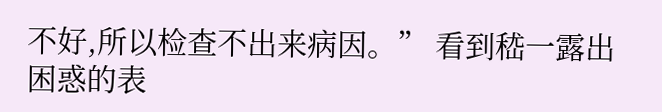不好,所以检查不出来病因。” 看到嵇一露出困惑的表